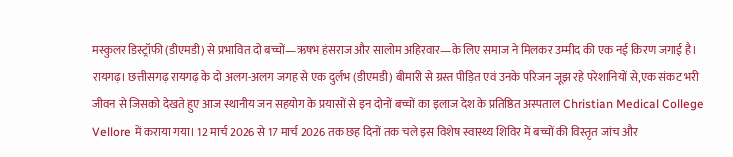मस्कुलर डिस्ट्रॉफी (डीएमडी) से प्रभावित दो बच्चों—ऋषभ हंसराज और सालोम अहिरवार—के लिए समाज ने मिलकर उम्मीद की एक नई किरण जगाई है।
रायगढ़। छत्तीसगढ़ रायगढ़ के दो अलग-अलग जगह से एक दुर्लभ (डीएमडी) बीमारी से ग्रस्त पीड़ित एवं उनके परिजन जूझ रहे परेशानियों से,एक संकट भरी जीवन से जिसको देखते हुए आज स्थानीय जन सहयोग के प्रयासों से इन दोनों बच्चों का इलाज देश के प्रतिष्ठित अस्पताल Christian Medical College Vellore में कराया गया। 12 मार्च 2026 से 17 मार्च 2026 तक छह दिनों तक चले इस विशेष स्वास्थ्य शिविर में बच्चों की विस्तृत जांच और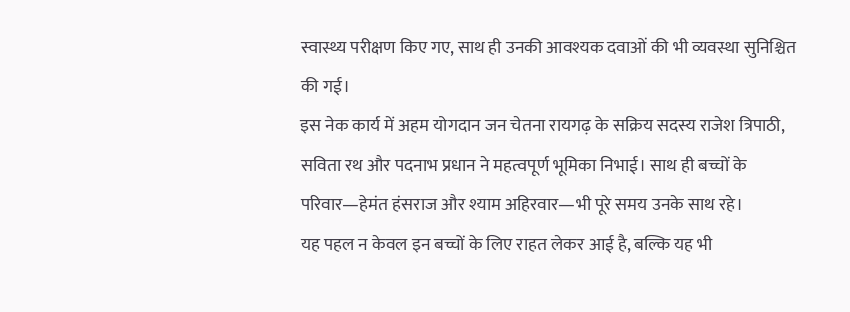स्वास्थ्य परीक्षण किए गए, साथ ही उनकी आवश्यक दवाओं की भी व्यवस्था सुनिश्चित की गई।
इस नेक कार्य में अहम योगदान जन चेतना रायगढ़ के सक्रिय सदस्य राजेश त्रिपाठी, सविता रथ और पदनाभ प्रधान ने महत्वपूर्ण भूमिका निभाई। साथ ही बच्चों के परिवार—हेमंत हंसराज और श्याम अहिरवार—भी पूरे समय उनके साथ रहे।
यह पहल न केवल इन बच्चों के लिए राहत लेकर आई है, बल्कि यह भी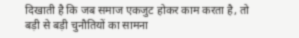दिखाती है कि जब समाज एकजुट होकर काम करता है, तो बड़ी से बड़ी चुनौतियों का सामना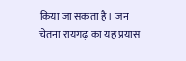किया जा सकता है। जन चेतना रायगढ़ का यह प्रयास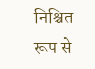निश्चित रूप से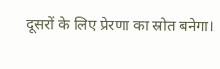दूसरों के लिए प्रेरणा का स्रोत बनेगा।